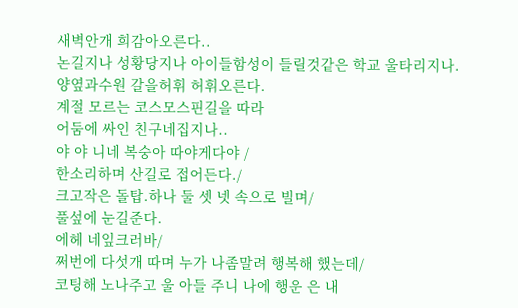새벽안개 희감아오른다..
논길지나 성황당지나 아이들함성이 들릴것같은 학교 울타리지나.
양옆과수원 갈을허휘 허휘오른다.
계절 모르는 코스모스핀길을 따라
어둠에 싸인 친구네집지나..
야 야 니네 복숭아 따야게다야 /
한소리하며 산길로 접어든다./
크고작은 돌탑.하나 둘 셋 넷 속으로 빌며/
풀섶에 눈길준다.
에헤 네잎크러바/
쩌번에 다섯개 따며 누가 나좀말려 행복해 했는데/
코팅해 노나주고 울 아들 주니 나에 행운 은 내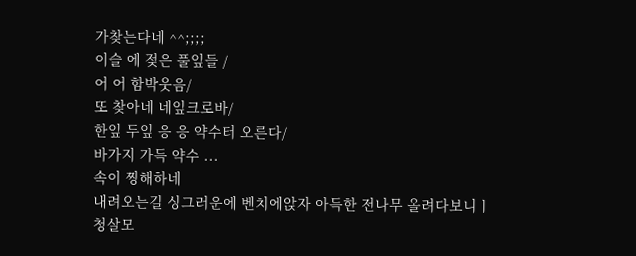가찾는다네 ^^;;;;
이슬 에 젖은 풀잎들 /
어 어 함박웃음/
또 찾아네 네잎크로바/
한잎 두잎 응 응 약수터 오른다/
바가지 가득 약수 ...
속이 찡해하네
내려오는길 싱그러운에 벤치에앉자 아득한 전나무 올려다보니ㅣ
청살모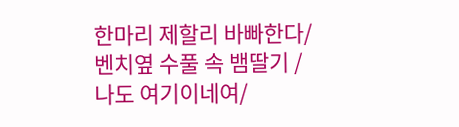한마리 제할리 바빠한다/
벤치옆 수풀 속 뱀딸기 /
나도 여기이네여/